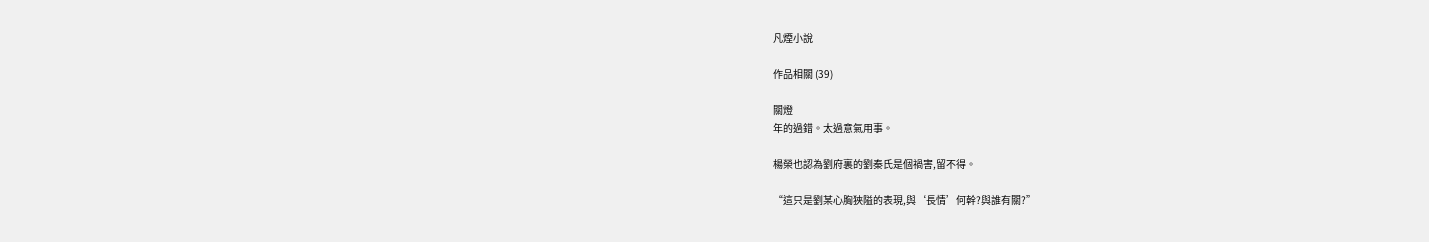凡煙小說

作品相關 (39)

關燈
年的過錯。太過意氣用事。

楊榮也認為劉府裏的劉秦氏是個禍害,留不得。

“這只是劉某心胸狹隘的表現,與‘長情’何幹?與誰有關?”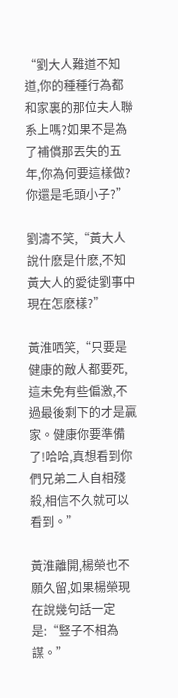“劉大人難道不知道,你的種種行為都和家裏的那位夫人聯系上嗎?如果不是為了補償那丟失的五年,你為何要這樣做?你還是毛頭小子?”

劉濤不笑,“黃大人說什麽是什麽,不知黃大人的愛徒劉事中現在怎麽樣?”

黃淮哂笑,“只要是健康的敵人都要死,這未免有些偏激,不過最後剩下的才是贏家。健康你要準備了!哈哈,真想看到你們兄弟二人自相殘殺,相信不久就可以看到。”

黃淮離開,楊榮也不願久留,如果楊榮現在說幾句話一定是:“豎子不相為謀。”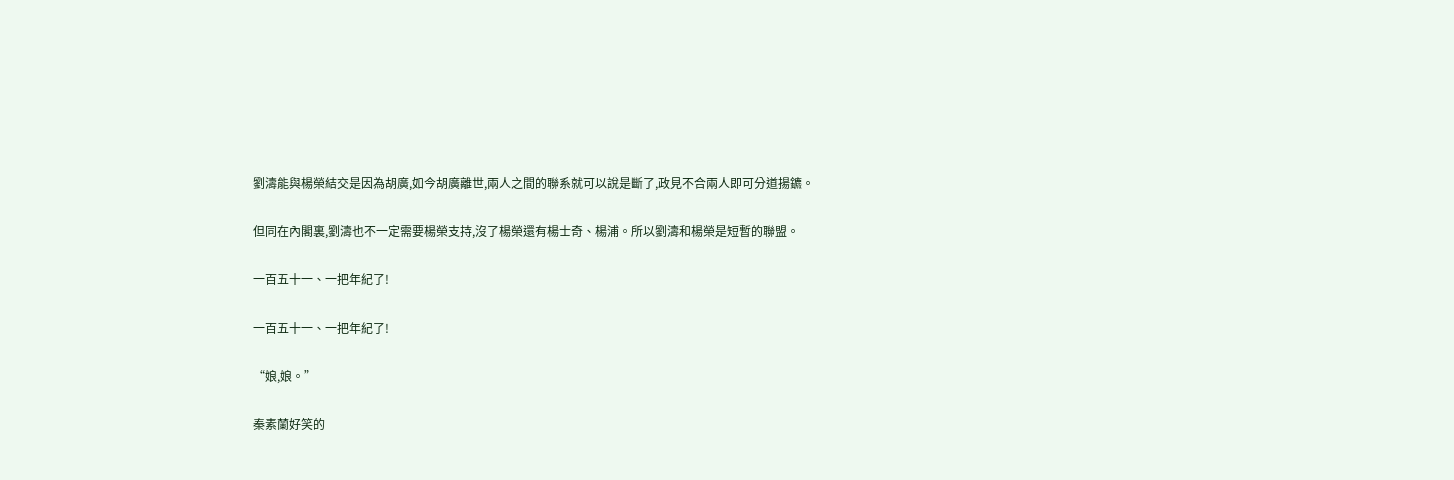劉濤能與楊榮結交是因為胡廣,如今胡廣離世,兩人之間的聯系就可以說是斷了,政見不合兩人即可分道揚鑣。

但同在內閣裏,劉濤也不一定需要楊榮支持,沒了楊榮還有楊士奇、楊浦。所以劉濤和楊榮是短暫的聯盟。

一百五十一、一把年紀了!

一百五十一、一把年紀了!

“娘,娘。”

秦素蘭好笑的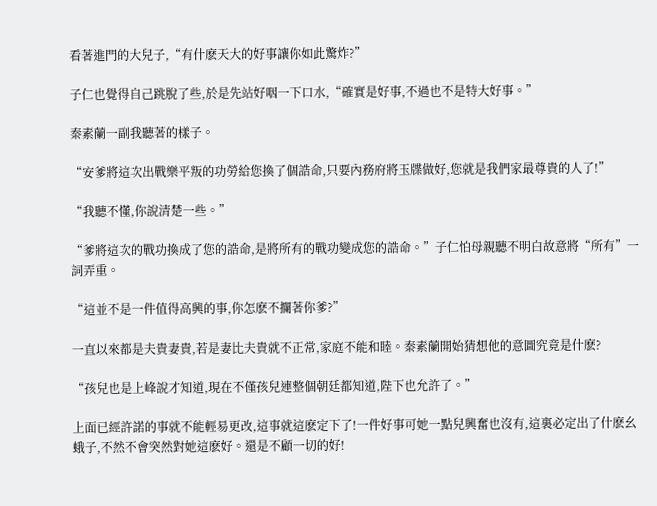看著進門的大兒子,“有什麽天大的好事讓你如此驚炸?”

子仁也覺得自己跳脫了些,於是先站好咽一下口水,“確實是好事,不過也不是特大好事。”

秦素蘭一副我聽著的樣子。

“安爹將這次出戰樂平叛的功勞給您換了個誥命,只要內務府將玉牒做好,您就是我們家最尊貴的人了!”

“我聽不懂,你說清楚一些。”

“爹將這次的戰功換成了您的誥命,是將所有的戰功變成您的誥命。”子仁怕母親聽不明白故意將“所有”一詞弄重。

“這並不是一件值得高興的事,你怎麽不攔著你爹?”

一直以來都是夫貴妻貴,若是妻比夫貴就不正常,家庭不能和睦。秦素蘭開始猜想他的意圖究竟是什麽?

“孩兒也是上峰說才知道,現在不僅孩兒連整個朝廷都知道,陛下也允許了。”

上面已經許諾的事就不能輕易更改,這事就這麽定下了!一件好事可她一點兒興奮也沒有,這裏必定出了什麽幺蛾子,不然不會突然對她這麽好。還是不顧一切的好!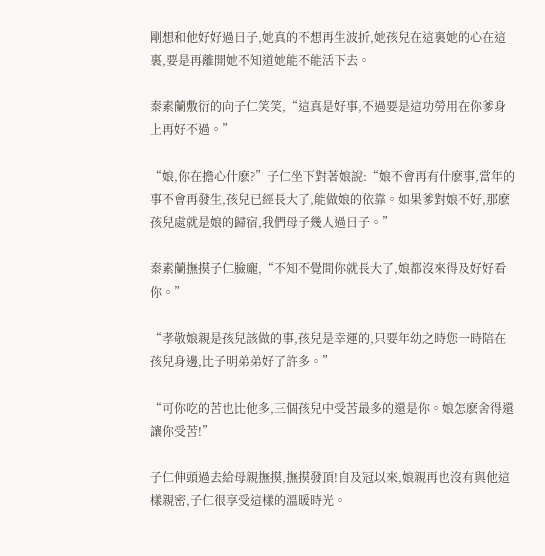剛想和他好好過日子,她真的不想再生波折,她孩兒在這裏她的心在這裏,要是再離開她不知道她能不能活下去。

秦素蘭敷衍的向子仁笑笑,“這真是好事,不過要是這功勞用在你爹身上再好不過。”

“娘,你在擔心什麽?”子仁坐下對著娘說:“娘不會再有什麽事,當年的事不會再發生,孩兒已經長大了,能做娘的依靠。如果爹對娘不好,那麽孩兒處就是娘的歸宿,我們母子幾人過日子。”

秦素蘭撫摸子仁臉龐,“不知不覺間你就長大了,娘都沒來得及好好看你。”

“孝敬娘親是孩兒該做的事,孩兒是幸運的,只要年幼之時您一時陪在孩兒身邊,比子明弟弟好了許多。”

“可你吃的苦也比他多,三個孩兒中受苦最多的還是你。娘怎麽舍得還讓你受苦!”

子仁伸頭過去給母親撫摸,撫摸發頂!自及冠以來,娘親再也沒有與他這樣親密,子仁很享受這樣的溫暖時光。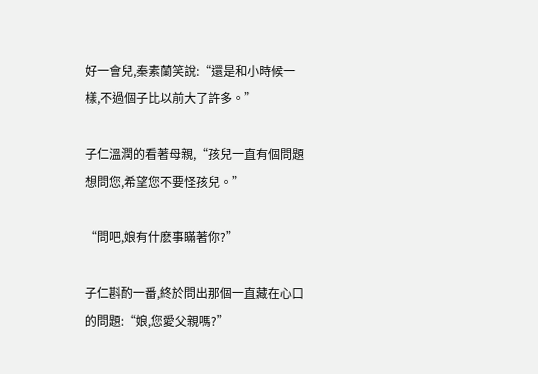好一會兒,秦素蘭笑說:“還是和小時候一樣,不過個子比以前大了許多。”

子仁溫潤的看著母親,“孩兒一直有個問題想問您,希望您不要怪孩兒。”

“問吧,娘有什麽事瞞著你?”

子仁斟酌一番,終於問出那個一直藏在心口的問題:“娘,您愛父親嗎?”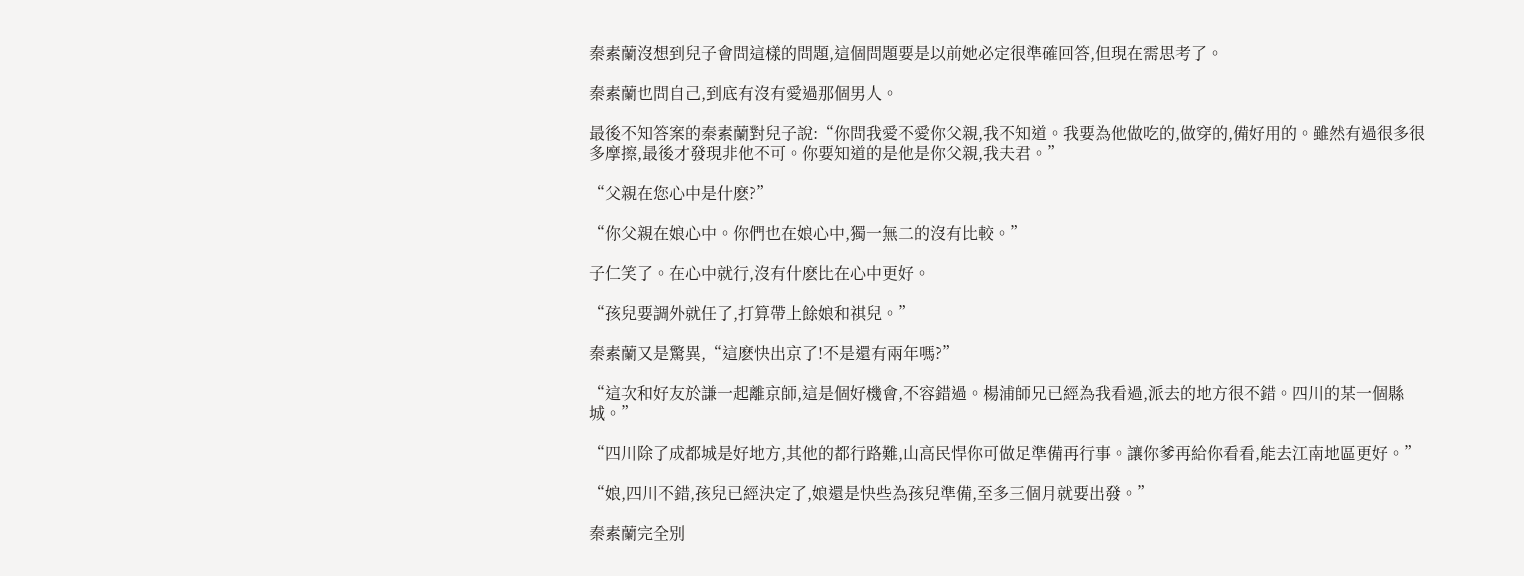秦素蘭沒想到兒子會問這樣的問題,這個問題要是以前她必定很準確回答,但現在需思考了。

秦素蘭也問自己,到底有沒有愛過那個男人。

最後不知答案的秦素蘭對兒子說:“你問我愛不愛你父親,我不知道。我要為他做吃的,做穿的,備好用的。雖然有過很多很多摩擦,最後才發現非他不可。你要知道的是他是你父親,我夫君。”

“父親在您心中是什麽?”

“你父親在娘心中。你們也在娘心中,獨一無二的沒有比較。”

子仁笑了。在心中就行,沒有什麽比在心中更好。

“孩兒要調外就任了,打算帶上餘娘和祺兒。”

秦素蘭又是驚異,“這麽快出京了!不是還有兩年嗎?”

“這次和好友於謙一起離京師,這是個好機會,不容錯過。楊浦師兄已經為我看過,派去的地方很不錯。四川的某一個縣城。”

“四川除了成都城是好地方,其他的都行路難,山高民悍你可做足準備再行事。讓你爹再給你看看,能去江南地區更好。”

“娘,四川不錯,孩兒已經決定了,娘還是快些為孩兒準備,至多三個月就要出發。”

秦素蘭完全別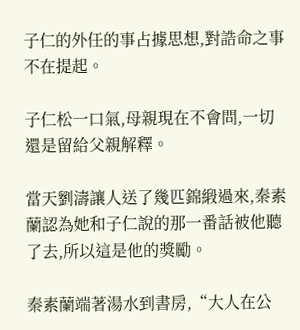子仁的外任的事占據思想,對誥命之事不在提起。

子仁松一口氣,母親現在不會問,一切還是留給父親解釋。

當天劉濤讓人送了幾匹錦緞過來,秦素蘭認為她和子仁說的那一番話被他聽了去,所以這是他的獎勵。

秦素蘭端著湯水到書房,“大人在公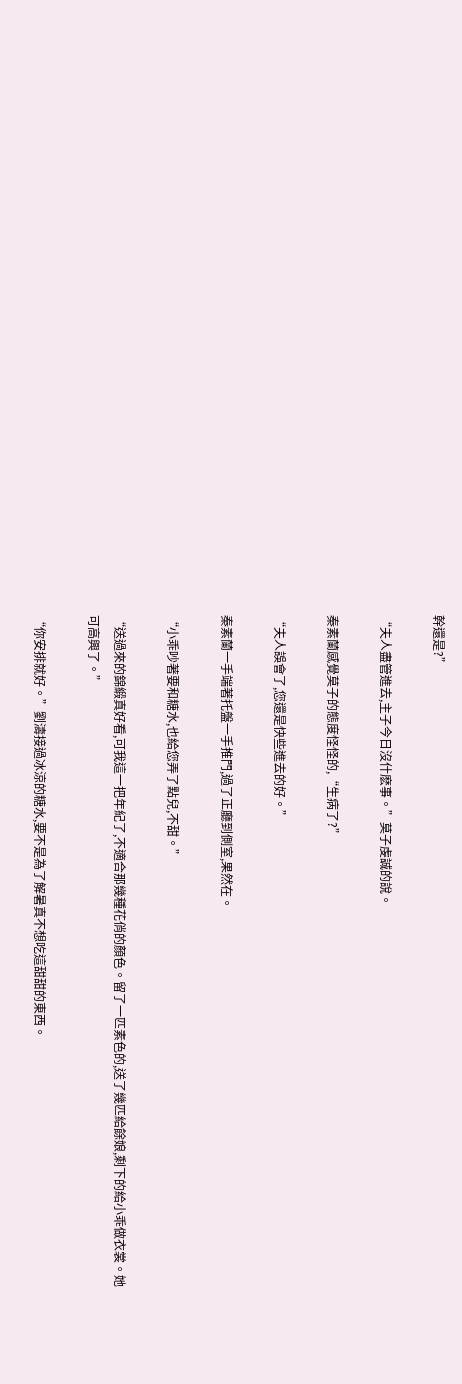幹還是?”

“夫人盡管進去,主子今日沒什麽事。”莫子虔誠的說。

秦素蘭感覺莫子的態度怪怪的,“生病了?”

“夫人誤會了,您還是快些進去的好。”

秦素蘭一手端著托盤一手推門,過了正廳到側室,果然在。

“小乖吵著要和糖水,也給您弄了點兒,不甜。”

“送過來的錦緞真好看,可我這一把年紀了,不適合那幾種花俏的顏色。留了一匹素色的,送了幾匹給餘娘,剩下的給小乖做衣裳。她可高興了。”

“你安排就好。”劉濤接過冰涼的糖水,要不是為了解暑真不想吃這甜甜的東西。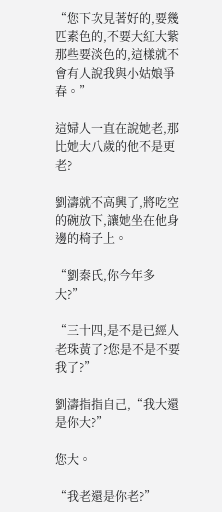“您下次見著好的,要幾匹素色的,不要大紅大紫那些要淡色的,這樣就不會有人說我與小姑娘爭春。”

這婦人一直在說她老,那比她大八歲的他不是更老?

劉濤就不高興了,將吃空的碗放下,讓她坐在他身邊的椅子上。

“劉秦氏,你今年多大?”

“三十四,是不是已經人老珠黃了?您是不是不要我了?”

劉濤指指自己,“我大還是你大?”

您大。

“我老還是你老?”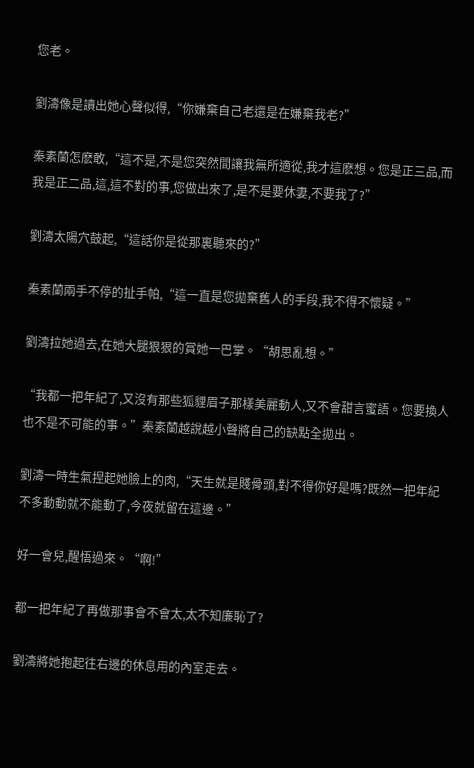您老。

劉濤像是讀出她心聲似得,“你嫌棄自己老還是在嫌棄我老?”

秦素蘭怎麽敢,“這不是,不是您突然間讓我無所適從,我才這麽想。您是正三品,而我是正二品,這,這不對的事,您做出來了,是不是要休妻,不要我了?”

劉濤太陽穴鼓起,“這話你是從那裏聽來的?”

秦素蘭兩手不停的扯手帕,“這一直是您拋棄舊人的手段,我不得不懷疑。”

劉濤拉她過去,在她大腿狠狠的賞她一巴掌。“胡思亂想。”

“我都一把年紀了,又沒有那些狐貍眉子那樣美麗動人,又不會甜言蜜語。您要換人也不是不可能的事。”秦素蘭越說越小聲將自己的缺點全拋出。

劉濤一時生氣捏起她臉上的肉,“天生就是賤骨頭,對不得你好是嗎?既然一把年紀不多動動就不能動了,今夜就留在這邊。”

好一會兒,醒悟過來。“啊!”

都一把年紀了再做那事會不會太,太不知廉恥了?

劉濤將她抱起往右邊的休息用的內室走去。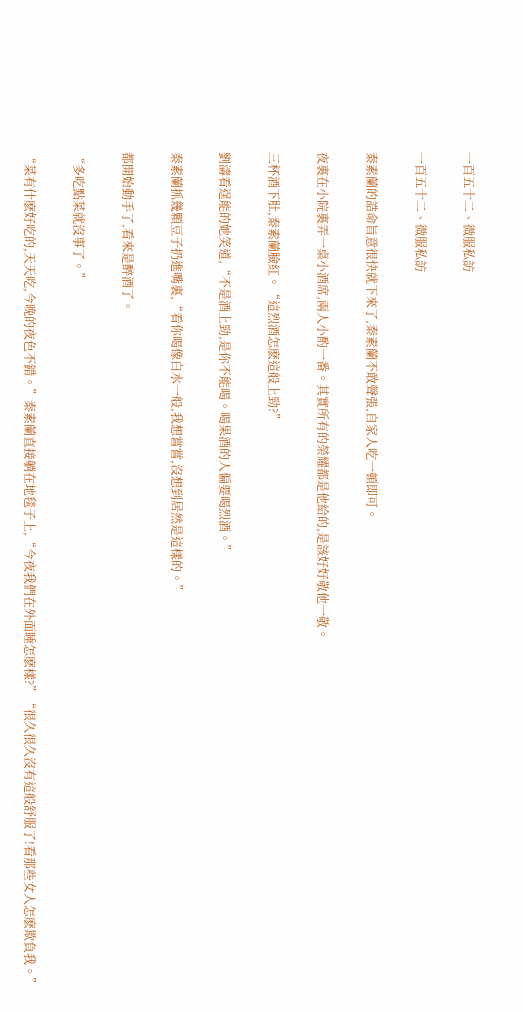一百五十二、微服私訪

一百五十二、微服私訪

秦素蘭的誥命旨意很快就下來了,秦素蘭不敢聲張,自家人吃一頓即可。

夜裏在小院裏弄一桌小酒席,兩人小酌一番。其實所有的榮耀都是他給的,是該好好敬他一敬。

三杯酒下肚,秦素蘭臉紅。“這烈酒怎麽這般上勁?”

劉濤看逞能的她笑道,“不是酒上勁,是你不能喝。喝果酒的人偏要喝烈酒。”

秦素蘭抓幾顆豆子扔進嘴裏,“看你喝像白水一般,我想嘗嘗,沒想到居然是這樣的。”

都開始動手了,看來是醉酒了。

“多吃點菜就沒事了。”

“菜有什麽好吃的,天天吃,今晚的夜色不錯。”秦素蘭直接躺在地毯子上,“今夜我們在外面睡怎麽樣?”“很久很久沒有這般舒服了!看那些女人怎麽欺負我。”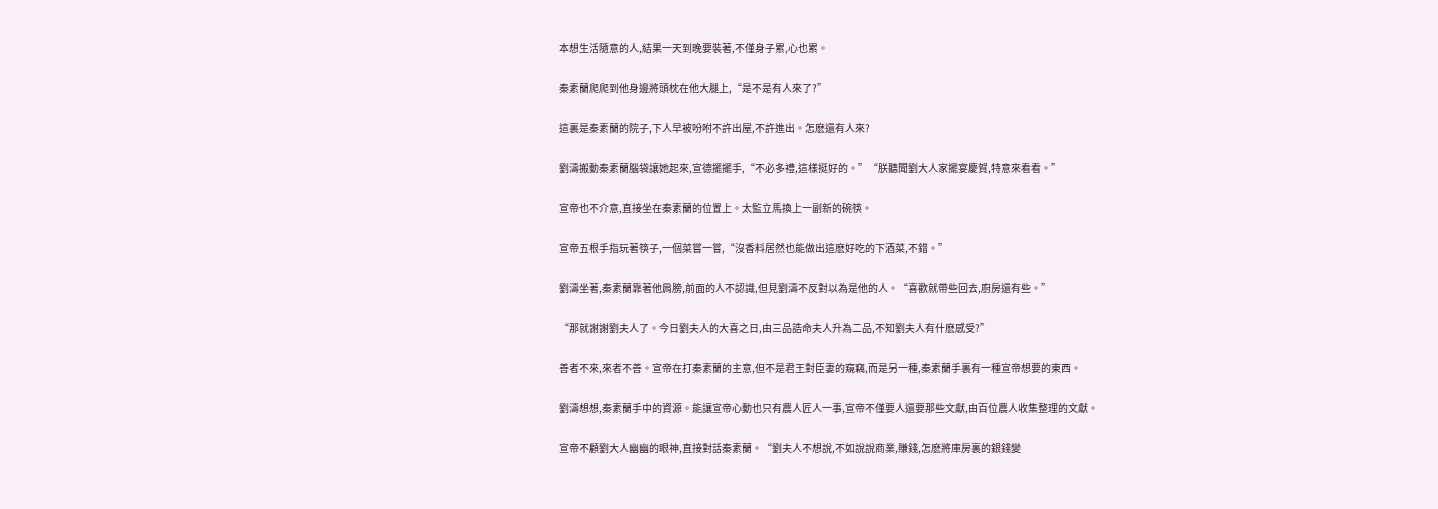本想生活隨意的人,結果一天到晚要裝著,不僅身子累,心也累。

秦素蘭爬爬到他身邊將頭枕在他大腿上,“是不是有人來了?”

這裏是秦素蘭的院子,下人早被吩咐不許出屋,不許進出。怎麽還有人來?

劉濤搬動秦素蘭腦袋讓她起來,宣德擺擺手,“不必多禮,這樣挺好的。”“朕聽聞劉大人家擺宴慶賀,特意來看看。”

宣帝也不介意,直接坐在秦素蘭的位置上。太監立馬換上一副新的碗筷。

宣帝五根手指玩著筷子,一個菜嘗一嘗,“沒香料居然也能做出這麽好吃的下酒菜,不錯。”

劉濤坐著,秦素蘭靠著他肩膀,前面的人不認識,但見劉濤不反對以為是他的人。“喜歡就帶些回去,廚房還有些。”

“那就謝謝劉夫人了。今日劉夫人的大喜之日,由三品誥命夫人升為二品,不知劉夫人有什麽感受?”

善者不來,來者不善。宣帝在打秦素蘭的主意,但不是君王對臣妻的窺竊,而是另一種,秦素蘭手裏有一種宣帝想要的東西。

劉濤想想,秦素蘭手中的資源。能讓宣帝心動也只有農人匠人一事,宣帝不僅要人還要那些文獻,由百位農人收集整理的文獻。

宣帝不顧劉大人幽幽的眼神,直接對話秦素蘭。“劉夫人不想說,不如說說商業,賺錢,怎麽將庫房裏的銀錢變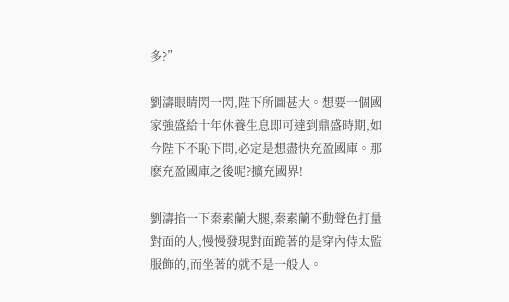多?”

劉濤眼睛閃一閃,陛下所圖甚大。想要一個國家強盛給十年休養生息即可達到鼎盛時期,如今陛下不恥下問,必定是想盡快充盈國庫。那麽充盈國庫之後呢?擴充國界!

劉濤掐一下秦素蘭大腿,秦素蘭不動聲色打量對面的人,慢慢發現對面跪著的是穿內侍太監服飾的,而坐著的就不是一般人。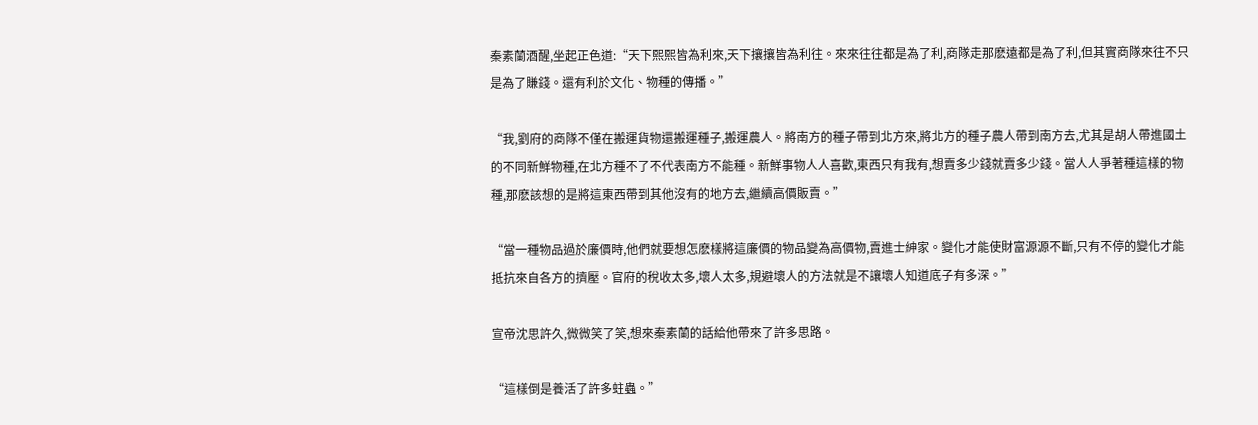秦素蘭酒醒,坐起正色道:“天下熙熙皆為利來,天下攘攘皆為利往。來來往往都是為了利,商隊走那麽遠都是為了利,但其實商隊來往不只是為了賺錢。還有利於文化、物種的傳播。”

“我,劉府的商隊不僅在搬運貨物還搬運種子,搬運農人。將南方的種子帶到北方來,將北方的種子農人帶到南方去,尤其是胡人帶進國土的不同新鮮物種,在北方種不了不代表南方不能種。新鮮事物人人喜歡,東西只有我有,想賣多少錢就賣多少錢。當人人爭著種這樣的物種,那麽該想的是將這東西帶到其他沒有的地方去,繼續高價販賣。”

“當一種物品過於廉價時,他們就要想怎麽樣將這廉價的物品變為高價物,賣進士紳家。變化才能使財富源源不斷,只有不停的變化才能抵抗來自各方的擠壓。官府的稅收太多,壞人太多,規避壞人的方法就是不讓壞人知道底子有多深。”

宣帝沈思許久,微微笑了笑,想來秦素蘭的話給他帶來了許多思路。

“這樣倒是養活了許多蛀蟲。”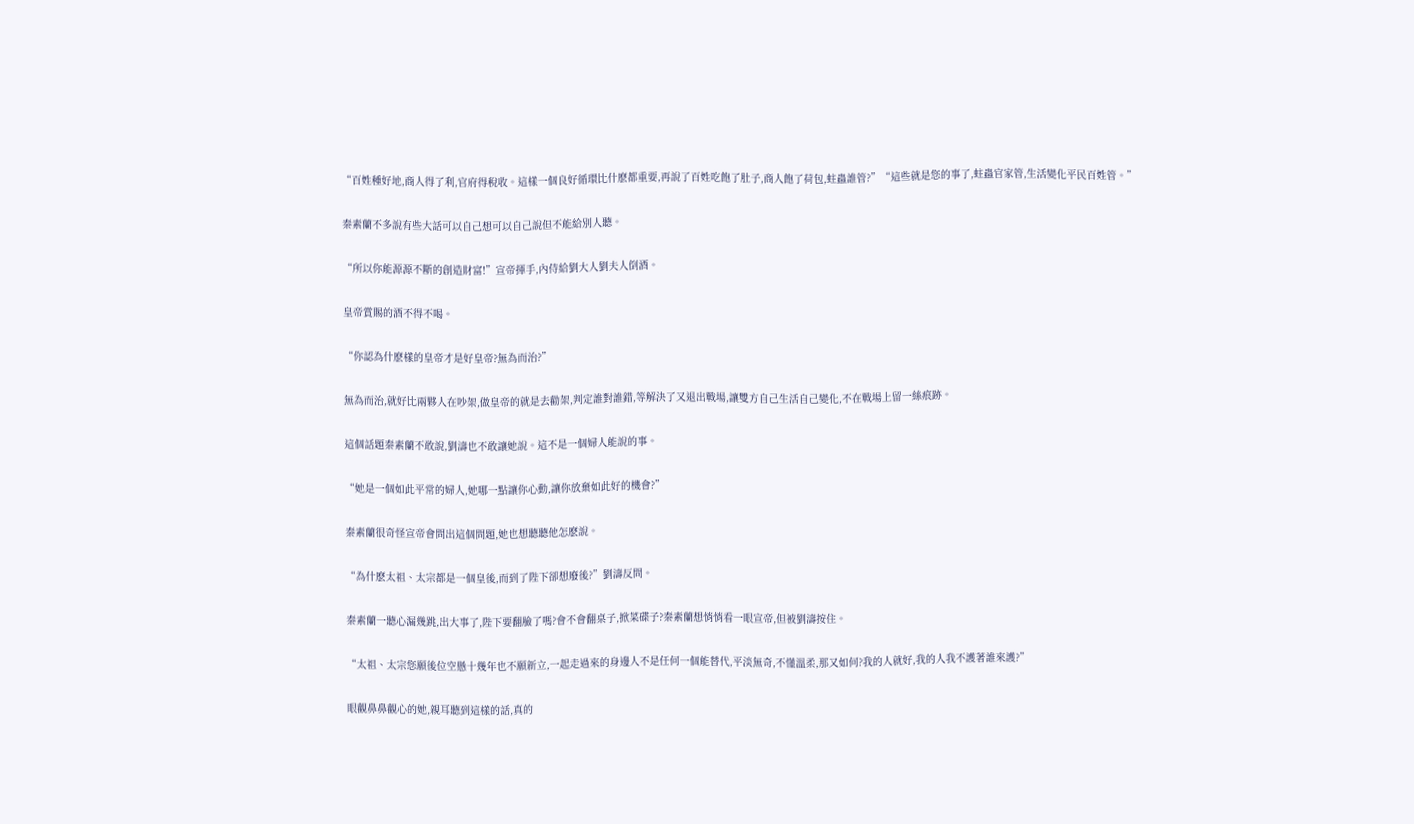“百姓種好地,商人得了利,官府得稅收。這樣一個良好循環比什麽都重要,再說了百姓吃飽了肚子,商人飽了荷包,蛀蟲誰管?”“這些就是您的事了,蛀蟲官家管,生活變化平民百姓管。”

秦素蘭不多說有些大話可以自己想可以自己說但不能給別人聽。

“所以你能源源不斷的創造財富!”宣帝揮手,內侍給劉大人劉夫人倒酒。

皇帝賞賜的酒不得不喝。

“你認為什麽樣的皇帝才是好皇帝?無為而治?”

無為而治,就好比兩夥人在吵架,做皇帝的就是去勸架,判定誰對誰錯,等解決了又退出戰場,讓雙方自己生活自己變化,不在戰場上留一絲痕跡。

這個話題秦素蘭不敢說,劉濤也不敢讓她說。這不是一個婦人能說的事。

“她是一個如此平常的婦人,她哪一點讓你心動,讓你放棄如此好的機會?”

秦素蘭很奇怪宣帝會問出這個問題,她也想聽聽他怎麽說。

“為什麽太祖、太宗都是一個皇後,而到了陛下卻想廢後?”劉濤反問。

秦素蘭一聽心漏幾跳,出大事了,陛下要翻臉了嗎?會不會翻桌子,掀菜碟子?秦素蘭想悄悄看一眼宣帝,但被劉濤按住。

“太祖、太宗您願後位空懸十幾年也不願新立,一起走過來的身邊人不是任何一個能替代,平淡無奇,不懂溫柔,那又如何?我的人就好,我的人我不護著誰來護?”

眼觀鼻鼻觀心的她,親耳聽到這樣的話,真的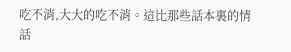吃不消,大大的吃不消。這比那些話本裏的情話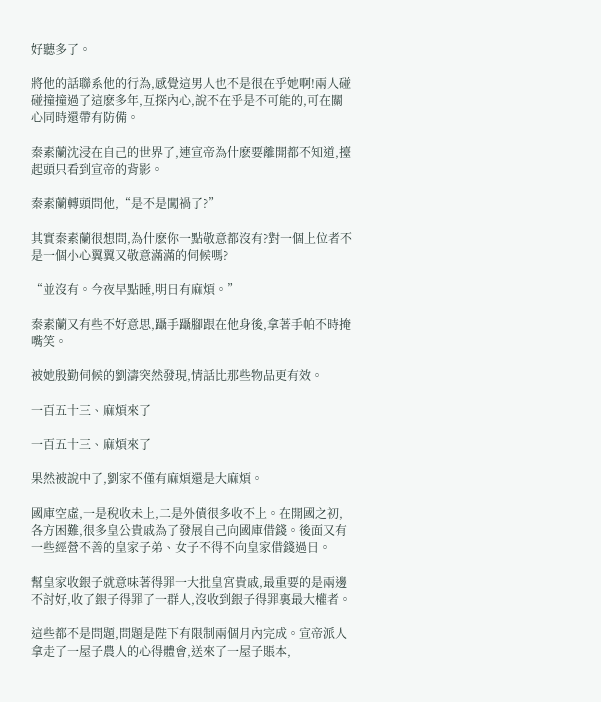好聽多了。

將他的話聯系他的行為,感覺這男人也不是很在乎她啊!兩人碰碰撞撞過了這麽多年,互探內心,說不在乎是不可能的,可在關心同時還帶有防備。

秦素蘭沈浸在自己的世界了,連宣帝為什麽要離開都不知道,擡起頭只看到宣帝的背影。

秦素蘭轉頭問他,“是不是闖禍了?”

其實秦素蘭很想問,為什麽你一點敬意都沒有?對一個上位者不是一個小心翼翼又敬意滿滿的伺候嗎?

“並沒有。今夜早點睡,明日有麻煩。”

秦素蘭又有些不好意思,躡手躡腳跟在他身後,拿著手帕不時掩嘴笑。

被她殷勤伺候的劉濤突然發現,情話比那些物品更有效。

一百五十三、麻煩來了

一百五十三、麻煩來了

果然被說中了,劉家不僅有麻煩還是大麻煩。

國庫空虛,一是稅收未上,二是外債很多收不上。在開國之初,各方困難,很多皇公貴戚為了發展自己向國庫借錢。後面又有一些經營不善的皇家子弟、女子不得不向皇家借錢過日。

幫皇家收銀子就意味著得罪一大批皇宮貴戚,最重要的是兩邊不討好,收了銀子得罪了一群人,沒收到銀子得罪裏最大權者。

這些都不是問題,問題是陛下有限制兩個月內完成。宣帝派人拿走了一屋子農人的心得體會,送來了一屋子賬本,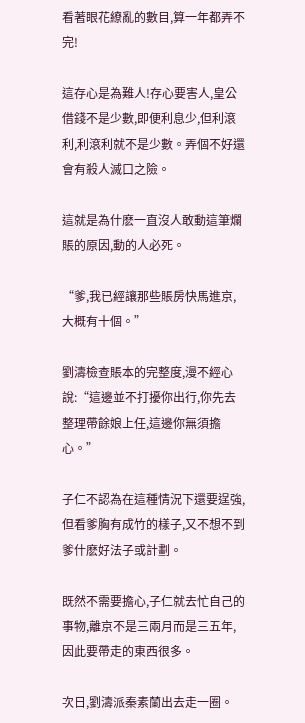看著眼花繚亂的數目,算一年都弄不完!

這存心是為難人!存心要害人,皇公借錢不是少數,即便利息少,但利滾利,利滾利就不是少數。弄個不好還會有殺人滅口之險。

這就是為什麽一直沒人敢動這筆爛賬的原因,動的人必死。

“爹,我已經讓那些賬房快馬進京,大概有十個。”

劉濤檢查賬本的完整度,漫不經心說:“這邊並不打擾你出行,你先去整理帶餘娘上任,這邊你無須擔心。”

子仁不認為在這種情況下還要逞強,但看爹胸有成竹的樣子,又不想不到爹什麽好法子或計劃。

既然不需要擔心,子仁就去忙自己的事物,離京不是三兩月而是三五年,因此要帶走的東西很多。

次日,劉濤派秦素蘭出去走一圈。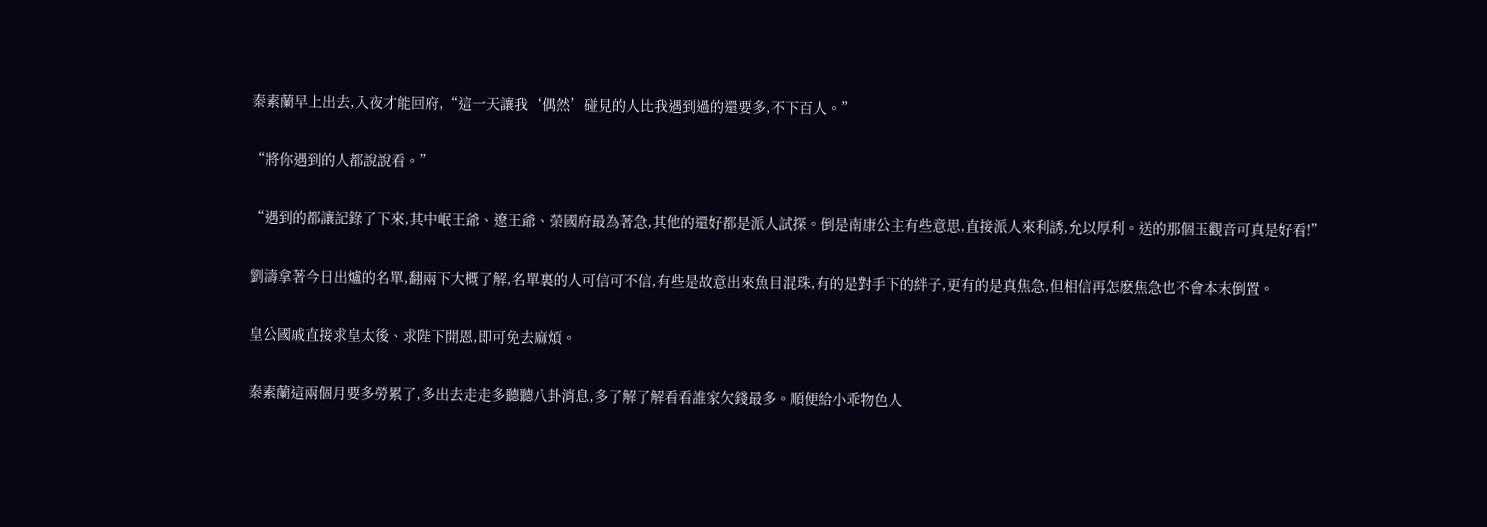秦素蘭早上出去,入夜才能回府,“這一天讓我‘偶然’碰見的人比我遇到過的還要多,不下百人。”

“將你遇到的人都說說看。”

“遇到的都讓記錄了下來,其中岷王爺、遼王爺、榮國府最為著急,其他的還好都是派人試探。倒是南康公主有些意思,直接派人來利誘,允以厚利。送的那個玉觀音可真是好看!”

劉濤拿著今日出爐的名單,翻兩下大概了解,名單裏的人可信可不信,有些是故意出來魚目混珠,有的是對手下的絆子,更有的是真焦急,但相信再怎麽焦急也不會本末倒置。

皇公國戚直接求皇太後、求陛下開恩,即可免去麻煩。

秦素蘭這兩個月要多勞累了,多出去走走多聽聽八卦消息,多了解了解看看誰家欠錢最多。順便給小乖物色人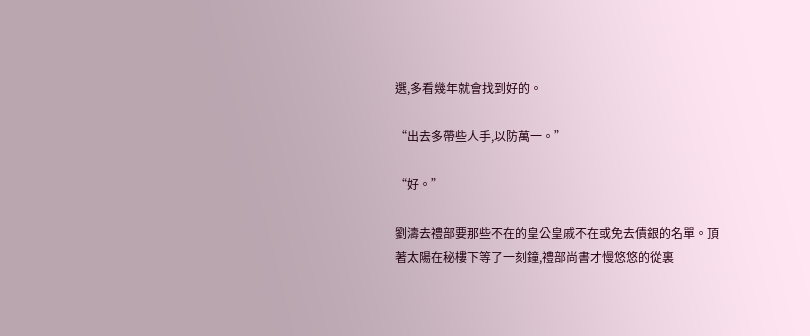選,多看幾年就會找到好的。

“出去多帶些人手,以防萬一。”

“好。”

劉濤去禮部要那些不在的皇公皇戚不在或免去債銀的名單。頂著太陽在秘樓下等了一刻鐘,禮部尚書才慢悠悠的從裏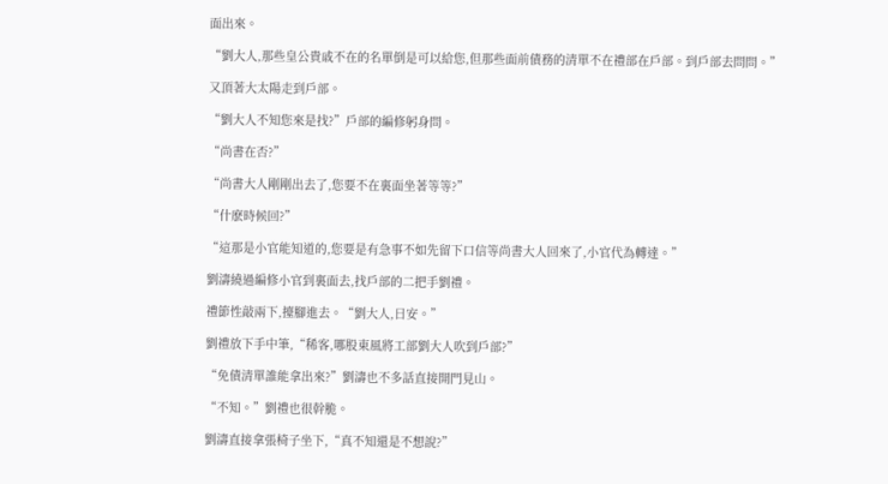面出來。

“劉大人,那些皇公貴戚不在的名單倒是可以給您,但那些面前債務的清單不在禮部在戶部。到戶部去問問。”

又頂著大太陽走到戶部。

“劉大人不知您來是找?”戶部的編修躬身問。

“尚書在否?”

“尚書大人剛剛出去了,您要不在裏面坐著等等?”

“什麽時候回?”

“這那是小官能知道的,您要是有急事不如先留下口信等尚書大人回來了,小官代為轉達。”

劉濤繞過編修小官到裏面去,找戶部的二把手劉禮。

禮節性敲兩下,擡腳進去。“劉大人,日安。”

劉禮放下手中筆,“稀客,哪股東風將工部劉大人吹到戶部?”

“免債清單誰能拿出來?”劉濤也不多話直接開門見山。

“不知。”劉禮也很幹脆。

劉濤直接拿張椅子坐下,“真不知還是不想說?”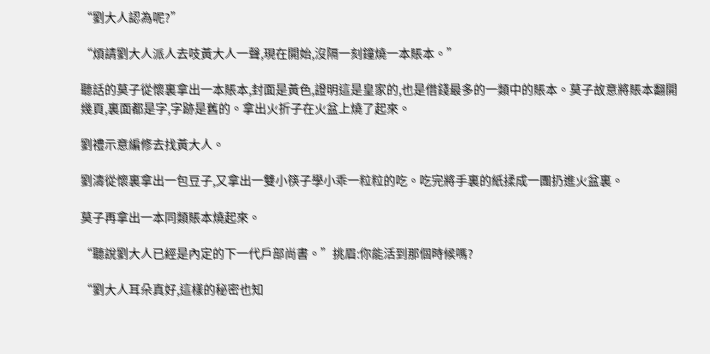“劉大人認為呢?”

“煩請劉大人派人去吱黃大人一聲,現在開始,沒隔一刻鐘燒一本賬本。”

聽話的莫子從懷裏拿出一本賬本,封面是黃色,證明這是皇家的,也是借錢最多的一類中的賬本。莫子故意將賬本翻開幾頁,裏面都是字,字跡是舊的。拿出火折子在火盆上燒了起來。

劉禮示意編修去找黃大人。

劉濤從懷裏拿出一包豆子,又拿出一雙小筷子學小乖一粒粒的吃。吃完將手裏的紙揉成一團扔進火盆裏。

莫子再拿出一本同類賬本燒起來。

“聽說劉大人已經是內定的下一代戶部尚書。”挑眉:你能活到那個時候嗎?

“劉大人耳朵真好,這樣的秘密也知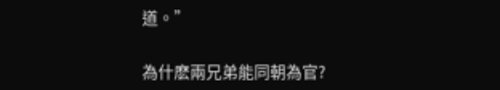道。”

為什麽兩兄弟能同朝為官?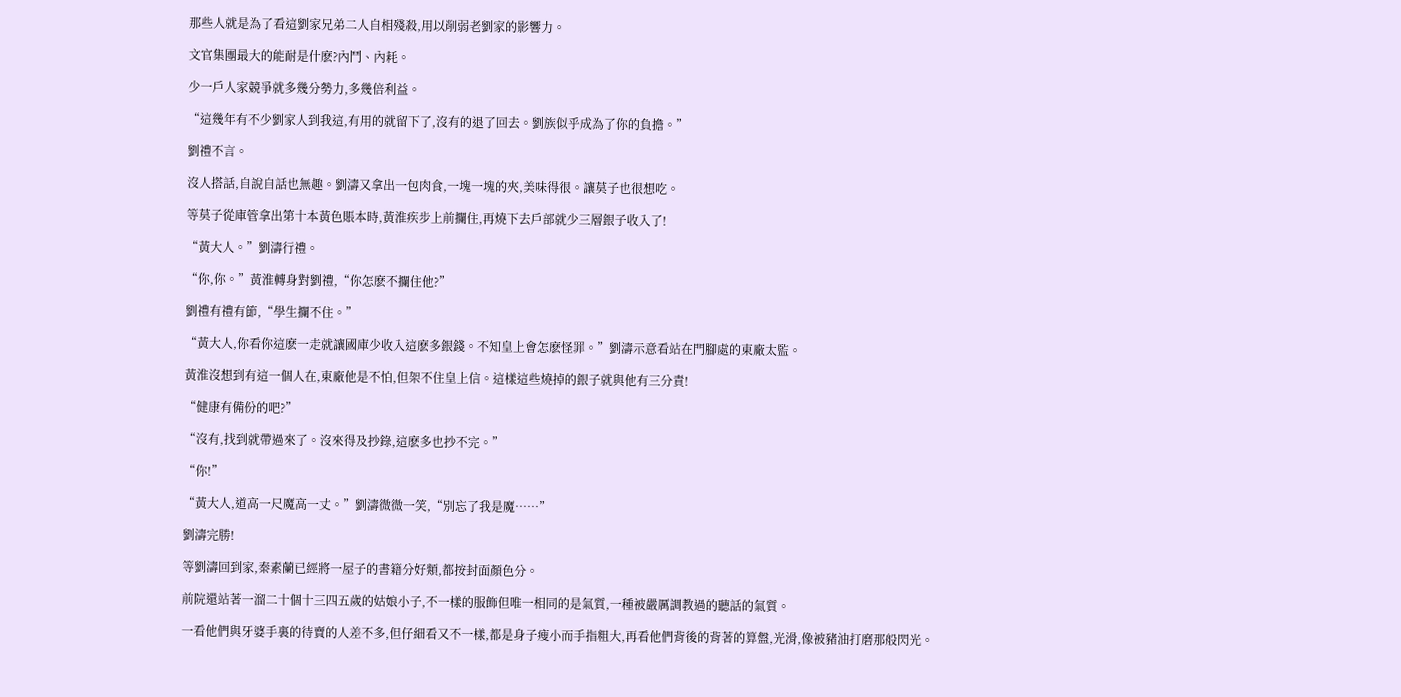那些人就是為了看這劉家兄弟二人自相殘殺,用以削弱老劉家的影響力。

文官集團最大的能耐是什麽?內鬥、內耗。

少一戶人家競爭就多幾分勢力,多幾倍利益。

“這幾年有不少劉家人到我這,有用的就留下了,沒有的退了回去。劉族似乎成為了你的負擔。”

劉禮不言。

沒人搭話,自說自話也無趣。劉濤又拿出一包肉食,一塊一塊的夾,美味得很。讓莫子也很想吃。

等莫子從庫管拿出第十本黃色賬本時,黃淮疾步上前攔住,再燒下去戶部就少三層銀子收入了!

“黃大人。”劉濤行禮。

“你,你。”黃淮轉身對劉禮,“你怎麽不攔住他?”

劉禮有禮有節,“學生攔不住。”

“黃大人,你看你這麽一走就讓國庫少收入這麽多銀錢。不知皇上會怎麽怪罪。”劉濤示意看站在門腳處的東廠太監。

黃淮沒想到有這一個人在,東廠他是不怕,但架不住皇上信。這樣這些燒掉的銀子就與他有三分責!

“健康有備份的吧?”

“沒有,找到就帶過來了。沒來得及抄錄,這麽多也抄不完。”

“你!”

“黃大人,道高一尺魔高一丈。”劉濤微微一笑,“別忘了我是魔……”

劉濤完勝!

等劉濤回到家,秦素蘭已經將一屋子的書籍分好類,都按封面顏色分。

前院還站著一溜二十個十三四五歲的姑娘小子,不一樣的服飾但唯一相同的是氣質,一種被嚴厲調教過的聽話的氣質。

一看他們與牙婆手裏的待賣的人差不多,但仔細看又不一樣,都是身子瘦小而手指粗大,再看他們背後的背著的算盤,光滑,像被豬油打磨那般閃光。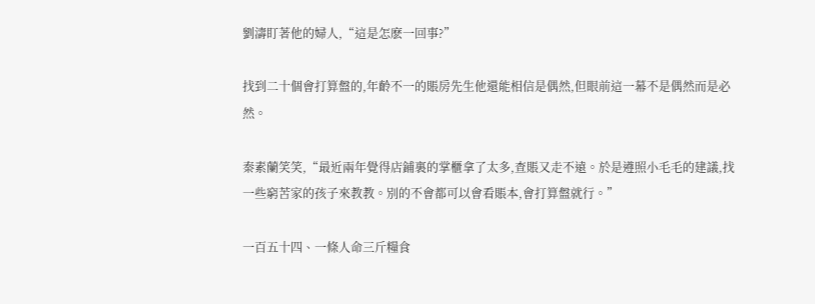劉濤盯著他的婦人,“這是怎麽一回事?”

找到二十個會打算盤的,年齡不一的賬房先生他還能相信是偶然,但眼前這一幕不是偶然而是必然。

秦素蘭笑笑,“最近兩年覺得店鋪裏的掌櫃拿了太多,查賬又走不遠。於是遵照小毛毛的建議,找一些窮苦家的孩子來教教。別的不會都可以會看賬本,會打算盤就行。”

一百五十四、一條人命三斤糧食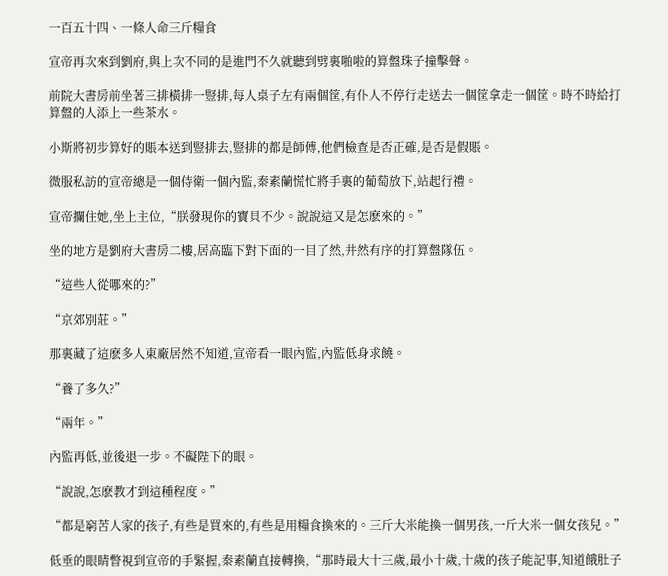一百五十四、一條人命三斤糧食

宣帝再次來到劉府,與上次不同的是進門不久就聽到劈裏啪啦的算盤珠子撞擊聲。

前院大書房前坐著三排橫排一豎排,每人桌子左有兩個筐,有仆人不停行走送去一個筐拿走一個筐。時不時給打算盤的人添上一些茶水。

小斯將初步算好的賬本送到豎排去,豎排的都是師傅,他們檢查是否正確,是否是假賬。

微服私訪的宣帝總是一個侍衛一個內監,秦素蘭慌忙將手裏的葡萄放下,站起行禮。

宣帝攔住她,坐上主位,“朕發現你的寶貝不少。說說這又是怎麽來的。”

坐的地方是劉府大書房二樓,居高臨下對下面的一目了然,井然有序的打算盤隊伍。

“這些人從哪來的?”

“京郊別莊。”

那裏藏了這麽多人東廠居然不知道,宣帝看一眼內監,內監低身求饒。

“養了多久?”

“兩年。”

內監再低,並後退一步。不礙陛下的眼。

“說說,怎麽教才到這種程度。”

“都是窮苦人家的孩子,有些是買來的,有些是用糧食換來的。三斤大米能換一個男孩,一斤大米一個女孩兒。”

低垂的眼睛瞥視到宣帝的手緊握,秦素蘭直接轉換,“那時最大十三歲,最小十歲,十歲的孩子能記事,知道餓肚子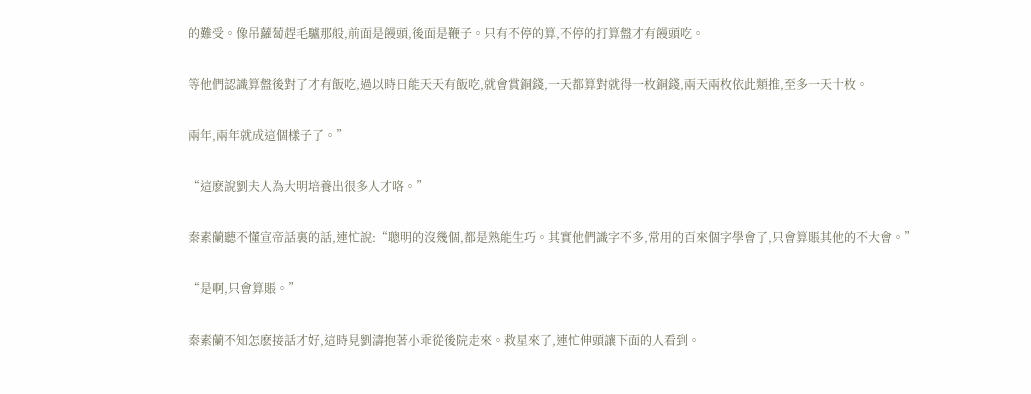的難受。像吊蘿蔔趕毛驢那般,前面是饅頭,後面是鞭子。只有不停的算,不停的打算盤才有饅頭吃。

等他們認識算盤後對了才有飯吃,過以時日能天天有飯吃,就會賞銅錢,一天都算對就得一枚銅錢,兩天兩枚依此類推,至多一天十枚。

兩年,兩年就成這個樣子了。”

“這麽說劉夫人為大明培養出很多人才咯。”

秦素蘭聽不懂宣帝話裏的話,連忙說:“聰明的沒幾個,都是熟能生巧。其實他們識字不多,常用的百來個字學會了,只會算賬其他的不大會。”

“是啊,只會算賬。”

秦素蘭不知怎麽接話才好,這時見劉濤抱著小乖從後院走來。救星來了,連忙伸頭讓下面的人看到。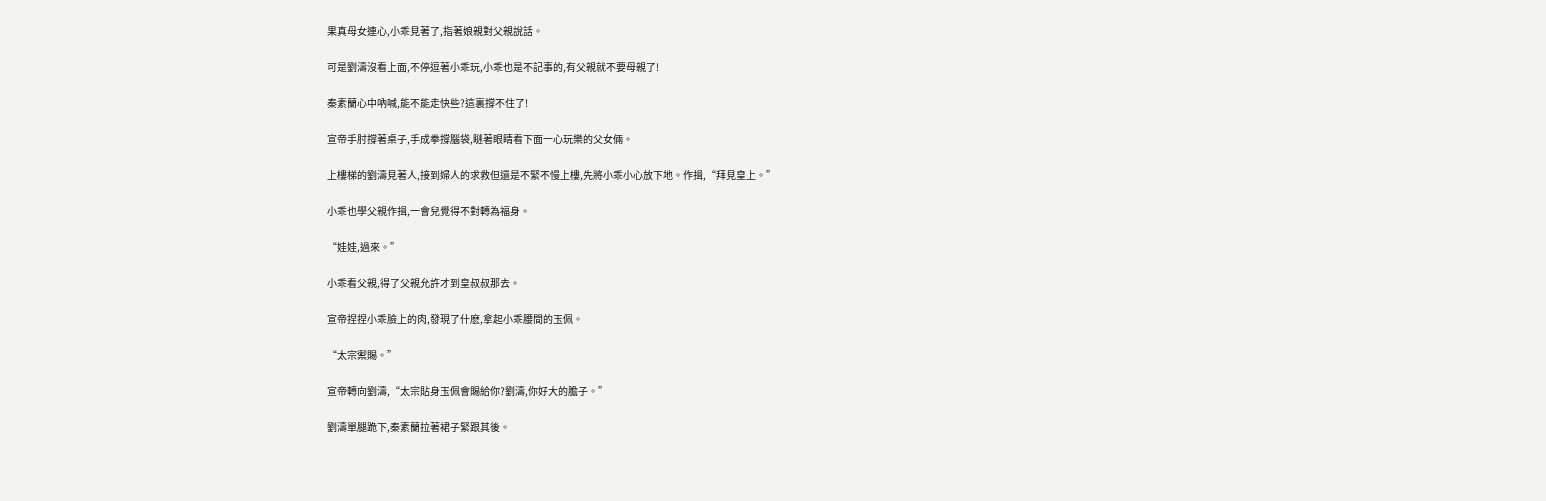果真母女連心,小乖見著了,指著娘親對父親說話。

可是劉濤沒看上面,不停逗著小乖玩,小乖也是不記事的,有父親就不要母親了!

秦素蘭心中吶喊,能不能走快些?這裏撐不住了!

宣帝手肘撐著桌子,手成拳撐腦袋,瞇著眼睛看下面一心玩樂的父女倆。

上樓梯的劉濤見著人,接到婦人的求救但還是不緊不慢上樓,先將小乖小心放下地。作揖,“拜見皇上。”

小乖也學父親作揖,一會兒覺得不對轉為福身。

“娃娃,過來。”

小乖看父親,得了父親允許才到皇叔叔那去。

宣帝捏捏小乖臉上的肉,發現了什麽,拿起小乖腰間的玉佩。

“太宗禦賜。”

宣帝轉向劉濤,“太宗貼身玉佩會賜給你?劉濤,你好大的膽子。”

劉濤單腿跪下,秦素蘭拉著裙子緊跟其後。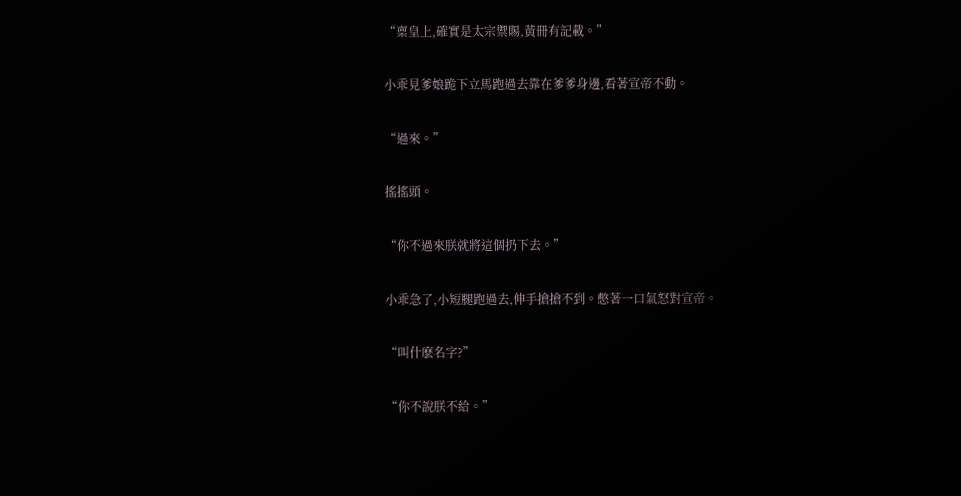“稟皇上,確實是太宗禦賜,黃冊有記載。”

小乖見爹娘跪下立馬跑過去靠在爹爹身邊,看著宣帝不動。

“過來。”

搖搖頭。

“你不過來朕就將這個扔下去。”

小乖急了,小短腿跑過去,伸手搶搶不到。憋著一口氣怒對宣帝。

“叫什麽名字?”

“你不說朕不給。”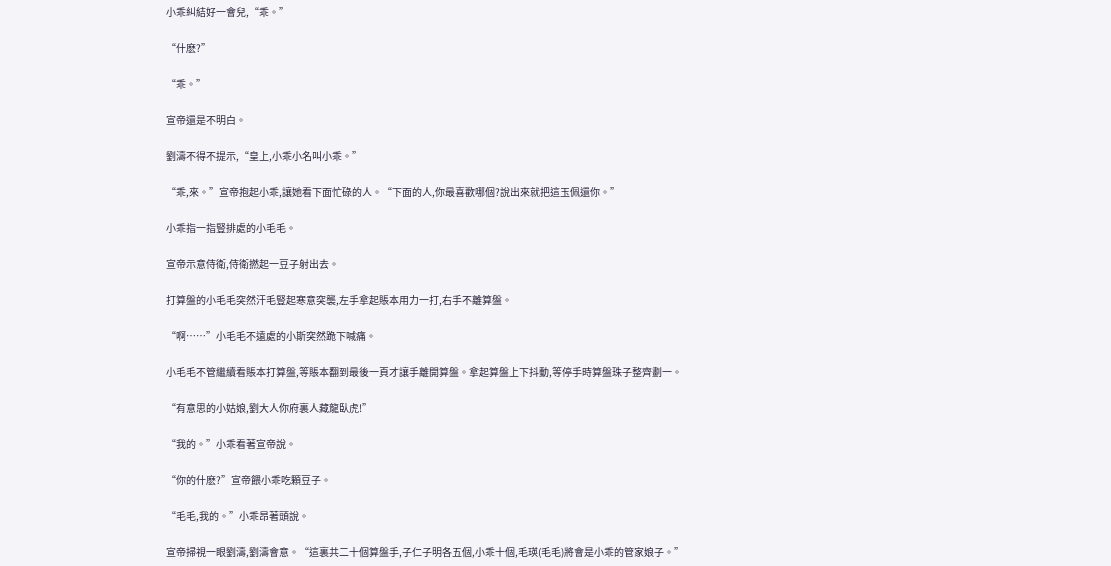小乖糾結好一會兒,“乖。”

“什麽?”

“乖。”

宣帝還是不明白。

劉濤不得不提示,“皇上,小乖小名叫小乖。”

“乖,來。”宣帝抱起小乖,讓她看下面忙碌的人。“下面的人,你最喜歡哪個?說出來就把這玉佩還你。”

小乖指一指豎排處的小毛毛。

宣帝示意侍衛,侍衛撚起一豆子射出去。

打算盤的小毛毛突然汗毛豎起寒意突襲,左手拿起賬本用力一打,右手不離算盤。

“啊……”小毛毛不遠處的小斯突然跪下喊痛。

小毛毛不管繼續看賬本打算盤,等賬本翻到最後一頁才讓手離開算盤。拿起算盤上下抖動,等停手時算盤珠子整齊劃一。

“有意思的小姑娘,劉大人你府裏人藏龍臥虎!”

“我的。”小乖看著宣帝說。

“你的什麽?”宣帝餵小乖吃顆豆子。

“毛毛,我的。”小乖昂著頭說。

宣帝掃視一眼劉濤,劉濤會意。“這裏共二十個算盤手,子仁子明各五個,小乖十個,毛瑛(毛毛)將會是小乖的管家娘子。”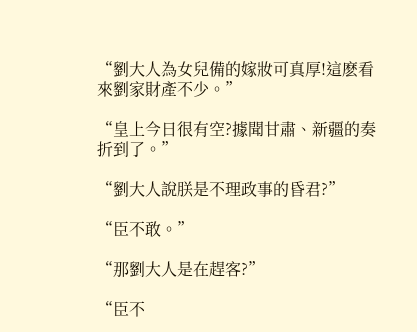“劉大人為女兒備的嫁妝可真厚!這麽看來劉家財產不少。”

“皇上今日很有空?據聞甘肅、新疆的奏折到了。”

“劉大人說朕是不理政事的昏君?”

“臣不敢。”

“那劉大人是在趕客?”

“臣不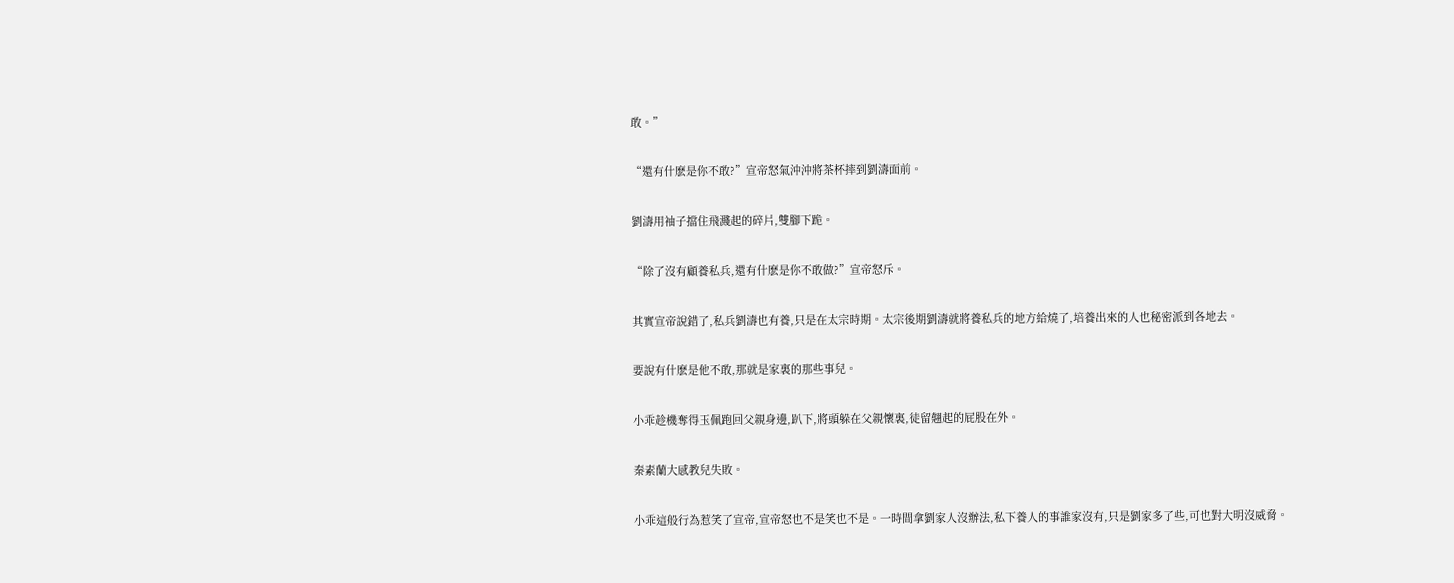敢。”

“還有什麽是你不敢?”宣帝怒氣沖沖將茶杯摔到劉濤面前。

劉濤用袖子擋住飛濺起的碎片,雙腳下跪。

“除了沒有顧養私兵,還有什麽是你不敢做?”宣帝怒斥。

其實宣帝說錯了,私兵劉濤也有養,只是在太宗時期。太宗後期劉濤就將養私兵的地方給燒了,培養出來的人也秘密派到各地去。

要說有什麽是他不敢,那就是家裏的那些事兒。

小乖趁機奪得玉佩跑回父親身邊,趴下,將頭躲在父親懷裏,徒留翹起的屁股在外。

秦素蘭大感教兒失敗。

小乖這般行為惹笑了宣帝,宣帝怒也不是笑也不是。一時間拿劉家人沒辦法,私下養人的事誰家沒有,只是劉家多了些,可也對大明沒威脅。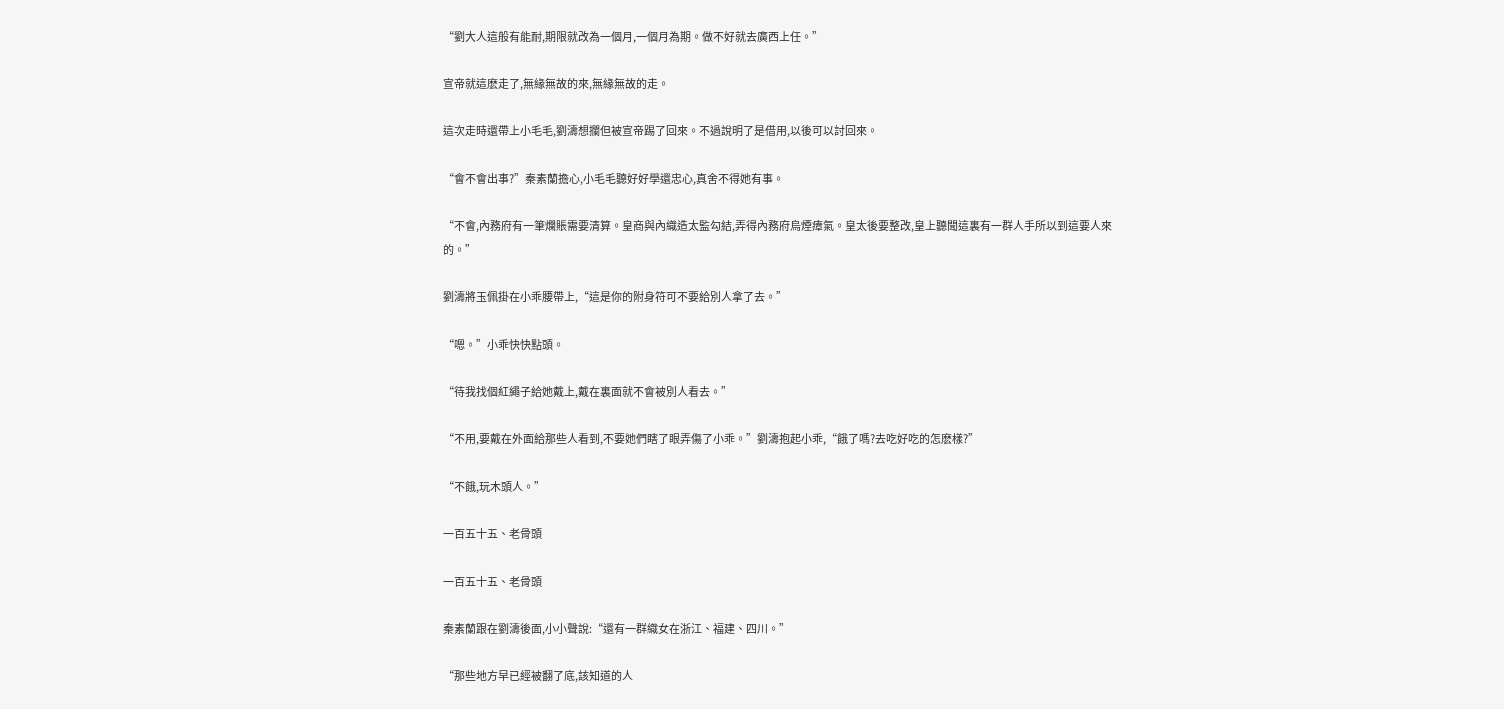“劉大人這般有能耐,期限就改為一個月,一個月為期。做不好就去廣西上任。”

宣帝就這麽走了,無緣無故的來,無緣無故的走。

這次走時還帶上小毛毛,劉濤想攔但被宣帝踢了回來。不過說明了是借用,以後可以討回來。

“會不會出事?”秦素蘭擔心,小毛毛聽好好學還忠心,真舍不得她有事。

“不會,內務府有一筆爛賬需要清算。皇商與內織造太監勾結,弄得內務府烏煙瘴氣。皇太後要整改,皇上聽聞這裏有一群人手所以到這要人來的。”

劉濤將玉佩掛在小乖腰帶上,“這是你的附身符可不要給別人拿了去。”

“嗯。”小乖快快點頭。

“待我找個紅繩子給她戴上,戴在裏面就不會被別人看去。”

“不用,要戴在外面給那些人看到,不要她們瞎了眼弄傷了小乖。”劉濤抱起小乖,“餓了嗎?去吃好吃的怎麽樣?”

“不餓,玩木頭人。”

一百五十五、老骨頭

一百五十五、老骨頭

秦素蘭跟在劉濤後面,小小聲說:“還有一群織女在浙江、福建、四川。”

“那些地方早已經被翻了底,該知道的人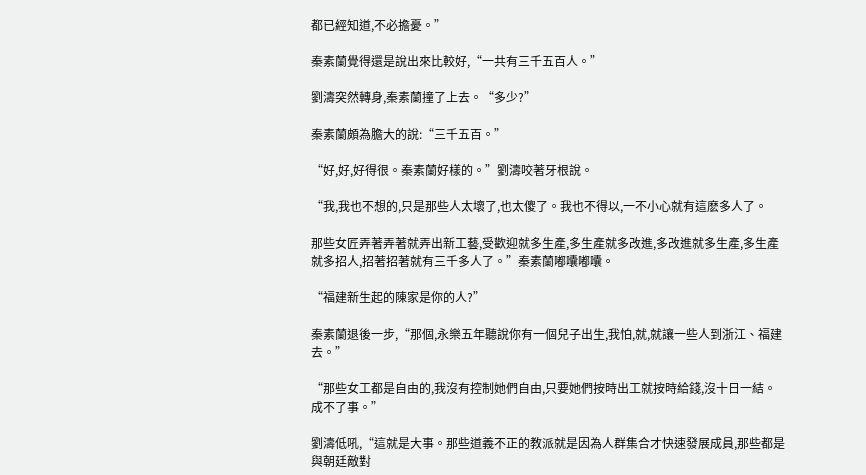都已經知道,不必擔憂。”

秦素蘭覺得還是說出來比較好,“一共有三千五百人。”

劉濤突然轉身,秦素蘭撞了上去。“多少?”

秦素蘭頗為膽大的說:“三千五百。”

“好,好,好得很。秦素蘭好樣的。”劉濤咬著牙根說。

“我,我也不想的,只是那些人太壞了,也太傻了。我也不得以,一不小心就有這麽多人了。

那些女匠弄著弄著就弄出新工藝,受歡迎就多生產,多生產就多改進,多改進就多生產,多生產就多招人,招著招著就有三千多人了。”秦素蘭嘟囔嘟囔。

“福建新生起的陳家是你的人?”

秦素蘭退後一步,“那個,永樂五年聽說你有一個兒子出生,我怕,就,就讓一些人到浙江、福建去。”

“那些女工都是自由的,我沒有控制她們自由,只要她們按時出工就按時給錢,沒十日一結。成不了事。”

劉濤低吼,“這就是大事。那些道義不正的教派就是因為人群集合才快速發展成員,那些都是與朝廷敵對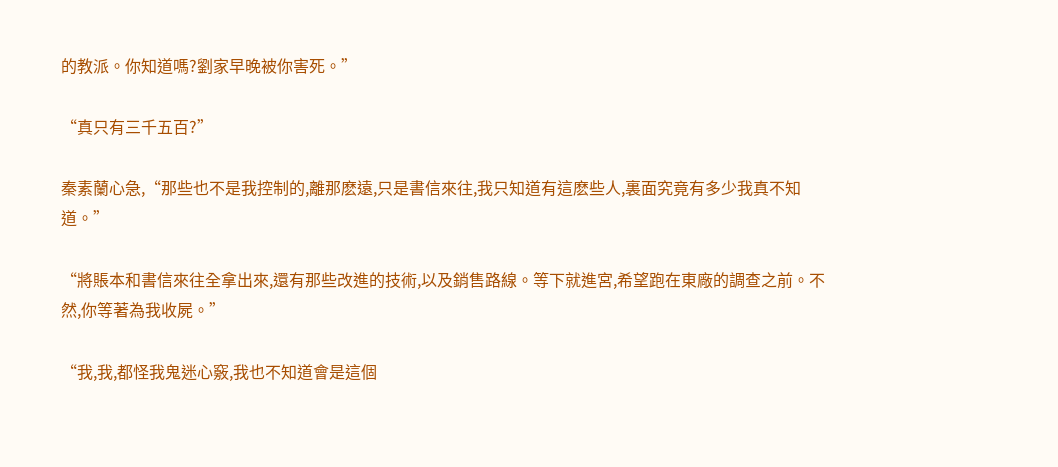的教派。你知道嗎?劉家早晚被你害死。”

“真只有三千五百?”

秦素蘭心急,“那些也不是我控制的,離那麽遠,只是書信來往,我只知道有這麽些人,裏面究竟有多少我真不知道。”

“將賬本和書信來往全拿出來,還有那些改進的技術,以及銷售路線。等下就進宮,希望跑在東廠的調查之前。不然,你等著為我收屍。”

“我,我,都怪我鬼迷心竅,我也不知道會是這個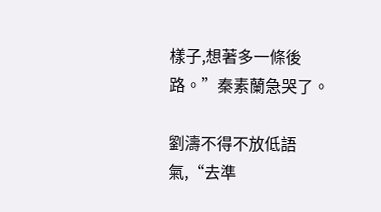樣子,想著多一條後路。”秦素蘭急哭了。

劉濤不得不放低語氣,“去準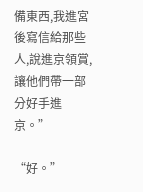備東西,我進宮後寫信給那些人,說進京領賞,讓他們帶一部分好手進京。”

“好。”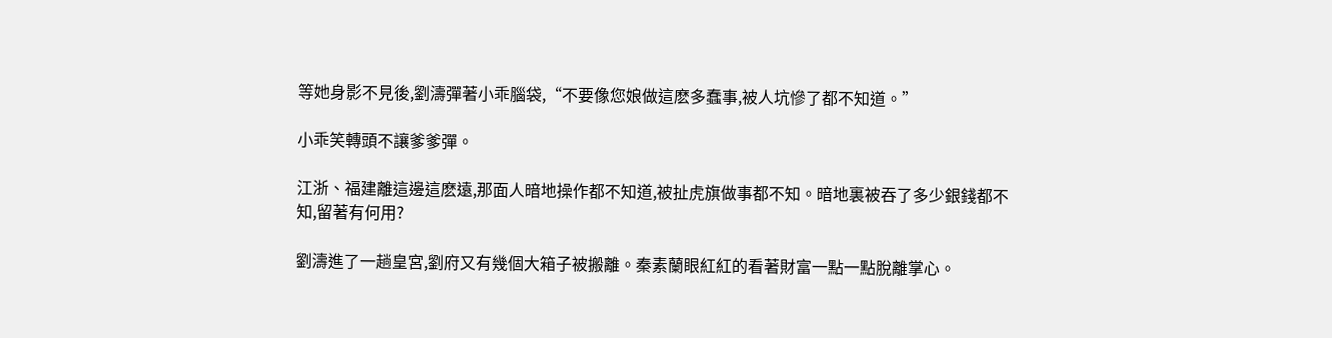等她身影不見後,劉濤彈著小乖腦袋,“不要像您娘做這麽多蠢事,被人坑慘了都不知道。”

小乖笑轉頭不讓爹爹彈。

江浙、福建離這邊這麽遠,那面人暗地操作都不知道,被扯虎旗做事都不知。暗地裏被吞了多少銀錢都不知,留著有何用?

劉濤進了一趟皇宮,劉府又有幾個大箱子被搬離。秦素蘭眼紅紅的看著財富一點一點脫離掌心。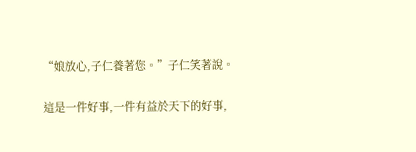“娘放心,子仁養著您。”子仁笑著說。

這是一件好事,一件有益於天下的好事,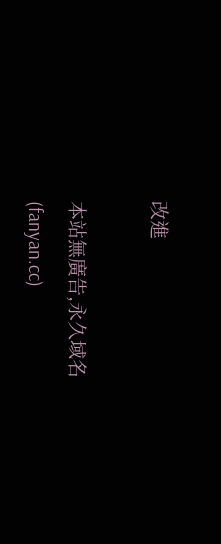改進

本站無廣告,永久域名(fanyan.cc)